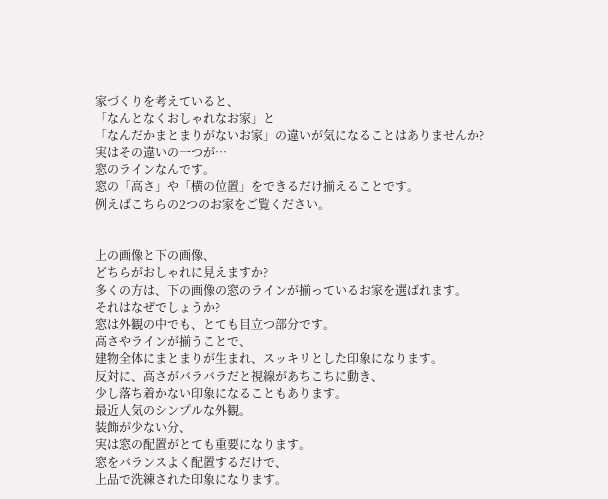家づくりを考えていると、
「なんとなくおしゃれなお家」と
「なんだかまとまりがないお家」の違いが気になることはありませんか?
実はその違いの一つが…
窓のラインなんです。
窓の「高さ」や「横の位置」をできるだけ揃えることです。
例えばこちらの2つのお家をご覧ください。


上の画像と下の画像、
どちらがおしゃれに見えますか?
多くの方は、下の画像の窓のラインが揃っているお家を選ばれます。
それはなぜでしょうか?
窓は外観の中でも、とても目立つ部分です。
高さやラインが揃うことで、
建物全体にまとまりが生まれ、スッキリとした印象になります。
反対に、高さがバラバラだと視線があちこちに動き、
少し落ち着かない印象になることもあります。
最近人気のシンプルな外観。
装飾が少ない分、
実は窓の配置がとても重要になります。
窓をバランスよく配置するだけで、
上品で洗練された印象になります。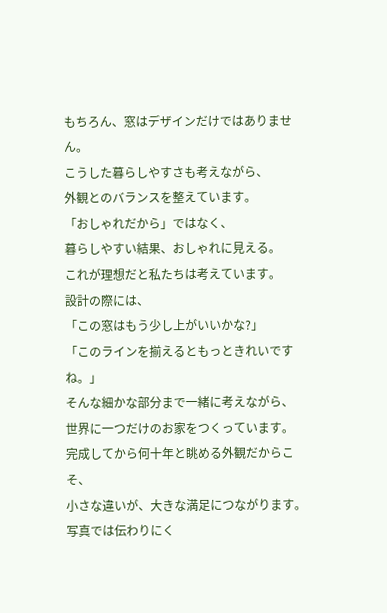もちろん、窓はデザインだけではありません。
こうした暮らしやすさも考えながら、
外観とのバランスを整えています。
「おしゃれだから」ではなく、
暮らしやすい結果、おしゃれに見える。
これが理想だと私たちは考えています。
設計の際には、
「この窓はもう少し上がいいかな?」
「このラインを揃えるともっときれいですね。」
そんな細かな部分まで一緒に考えながら、
世界に一つだけのお家をつくっています。
完成してから何十年と眺める外観だからこそ、
小さな違いが、大きな満足につながります。
写真では伝わりにく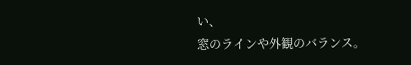い、
窓のラインや外観のバランス。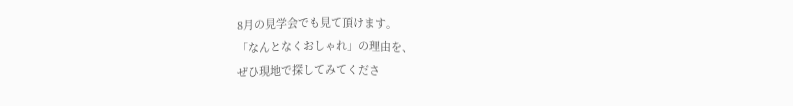8月の見学会でも見て頂けます。
「なんとなくおしゃれ」の理由を、
ぜひ現地で探してみてくださ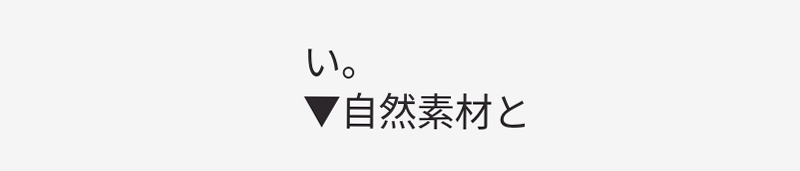い。
▼自然素材と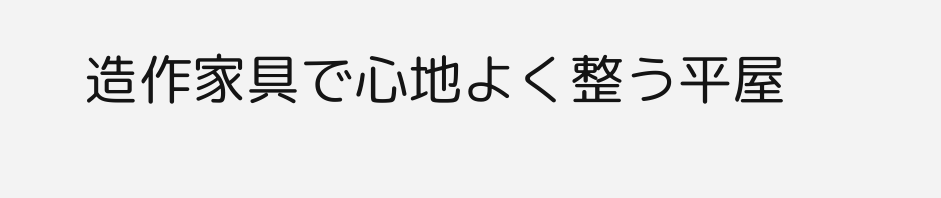造作家具で心地よく整う平屋